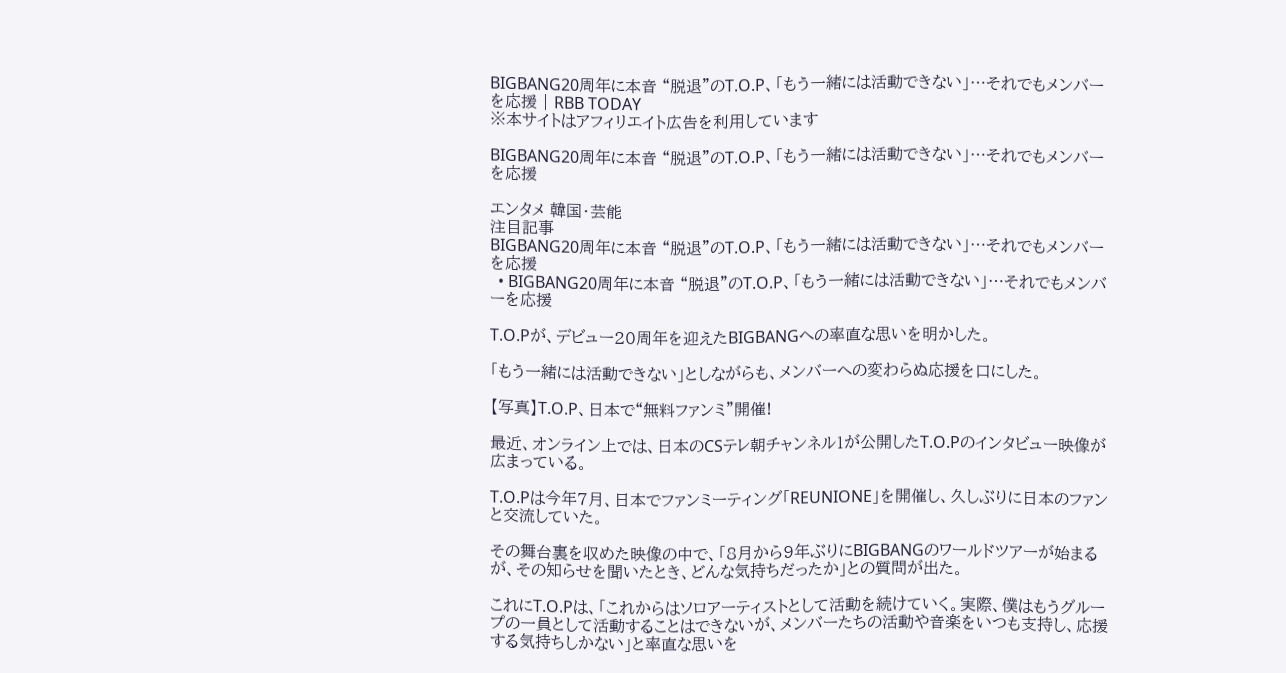BIGBANG20周年に本音 “脱退”のT.O.P、「もう一緒には活動できない」…それでもメンバーを応援 | RBB TODAY
※本サイトはアフィリエイト広告を利用しています

BIGBANG20周年に本音 “脱退”のT.O.P、「もう一緒には活動できない」…それでもメンバーを応援

エンタメ 韓国・芸能
注目記事
BIGBANG20周年に本音 “脱退”のT.O.P、「もう一緒には活動できない」…それでもメンバーを応援
  • BIGBANG20周年に本音 “脱退”のT.O.P、「もう一緒には活動できない」…それでもメンバーを応援

T.O.Pが、デビュー20周年を迎えたBIGBANGへの率直な思いを明かした。

「もう一緒には活動できない」としながらも、メンバーへの変わらぬ応援を口にした。

【写真】T.O.P、日本で“無料ファンミ”開催!

最近、オンライン上では、日本のCSテレ朝チャンネル1が公開したT.O.Pのインタビュー映像が広まっている。

T.O.Pは今年7月、日本でファンミーティング「REUNIONE」を開催し、久しぶりに日本のファンと交流していた。

その舞台裏を収めた映像の中で、「8月から9年ぶりにBIGBANGのワールドツアーが始まるが、その知らせを聞いたとき、どんな気持ちだったか」との質問が出た。

これにT.O.Pは、「これからはソロアーティストとして活動を続けていく。実際、僕はもうグループの一員として活動することはできないが、メンバーたちの活動や音楽をいつも支持し、応援する気持ちしかない」と率直な思いを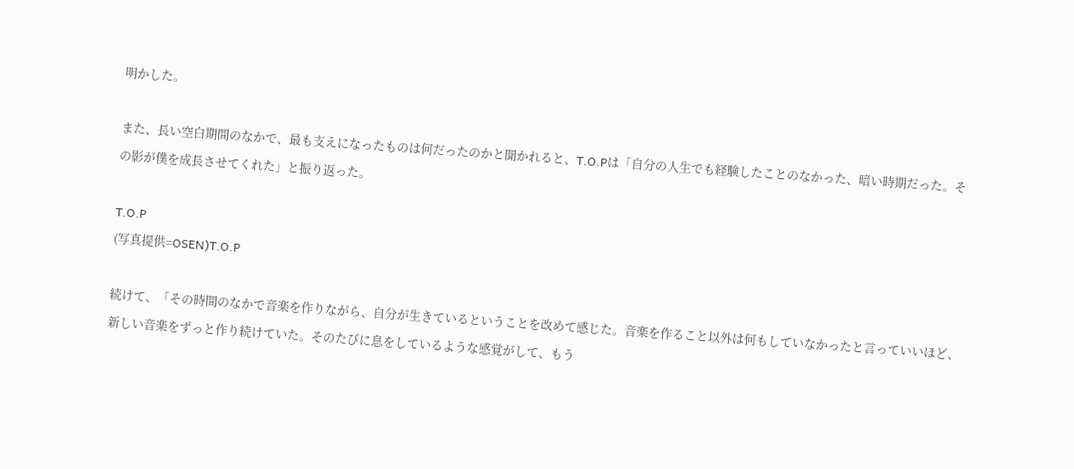明かした。

また、長い空白期間のなかで、最も支えになったものは何だったのかと聞かれると、T.O.Pは「自分の人生でも経験したことのなかった、暗い時期だった。その影が僕を成長させてくれた」と振り返った。

T.O.P
(写真提供=OSEN)T.O.P

続けて、「その時間のなかで音楽を作りながら、自分が生きているということを改めて感じた。音楽を作ること以外は何もしていなかったと言っていいほど、新しい音楽をずっと作り続けていた。そのたびに息をしているような感覚がして、もう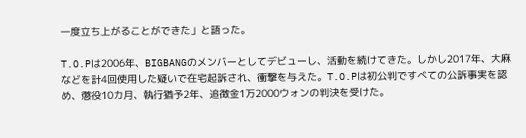一度立ち上がることができた」と語った。

T.O.Pは2006年、BIGBANGのメンバーとしてデビューし、活動を続けてきた。しかし2017年、大麻などを計4回使用した疑いで在宅起訴され、衝撃を与えた。T.O.Pは初公判ですべての公訴事実を認め、懲役10カ月、執行猶予2年、追徴金1万2000ウォンの判決を受けた。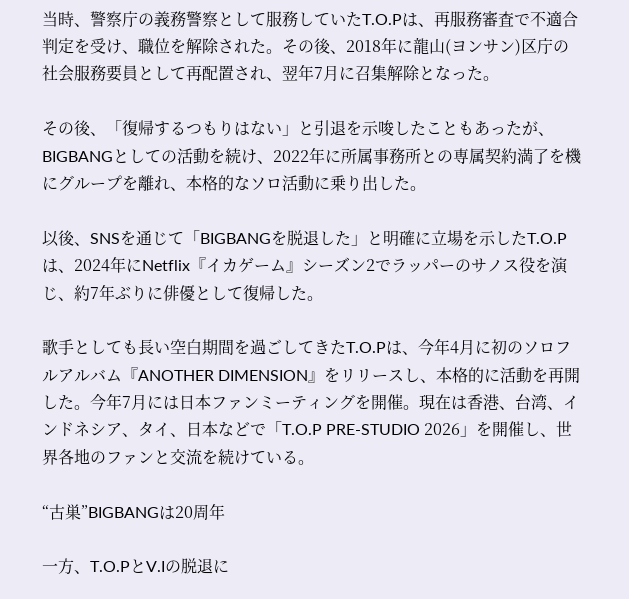当時、警察庁の義務警察として服務していたT.O.Pは、再服務審査で不適合判定を受け、職位を解除された。その後、2018年に龍山(ヨンサン)区庁の社会服務要員として再配置され、翌年7月に召集解除となった。

その後、「復帰するつもりはない」と引退を示唆したこともあったが、BIGBANGとしての活動を続け、2022年に所属事務所との専属契約満了を機にグループを離れ、本格的なソロ活動に乗り出した。

以後、SNSを通じて「BIGBANGを脱退した」と明確に立場を示したT.O.Pは、2024年にNetflix『イカゲーム』シーズン2でラッパーのサノス役を演じ、約7年ぶりに俳優として復帰した。

歌手としても長い空白期間を過ごしてきたT.O.Pは、今年4月に初のソロフルアルバム『ANOTHER DIMENSION』をリリースし、本格的に活動を再開した。今年7月には日本ファンミーティングを開催。現在は香港、台湾、インドネシア、タイ、日本などで「T.O.P PRE-STUDIO 2026」を開催し、世界各地のファンと交流を続けている。

“古巣”BIGBANGは20周年

一方、T.O.PとV.Iの脱退に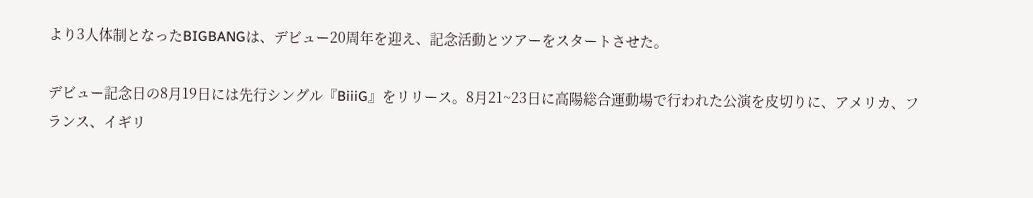より3人体制となったBIGBANGは、デビュー20周年を迎え、記念活動とツアーをスタートさせた。

デビュー記念日の8月19日には先行シングル『BiiiG』をリリース。8月21~23日に高陽総合運動場で行われた公演を皮切りに、アメリカ、フランス、イギリ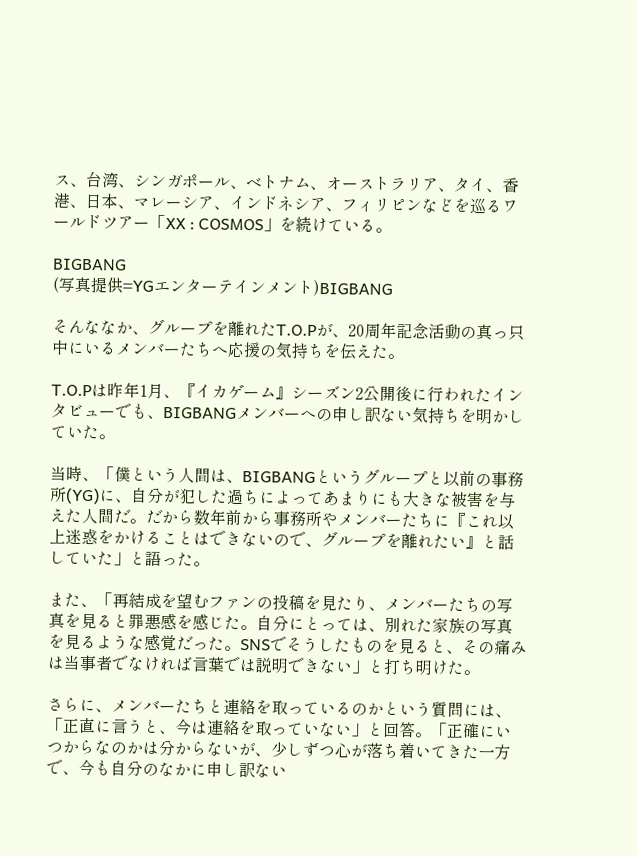ス、台湾、シンガポール、ベトナム、オーストラリア、タイ、香港、日本、マレーシア、インドネシア、フィリピンなどを巡るワールドツアー「XX : COSMOS」を続けている。

BIGBANG
(写真提供=YGエンターテインメント)BIGBANG

そんななか、グループを離れたT.O.Pが、20周年記念活動の真っ只中にいるメンバーたちへ応援の気持ちを伝えた。

T.O.Pは昨年1月、『イカゲーム』シーズン2公開後に行われたインタビューでも、BIGBANGメンバーへの申し訳ない気持ちを明かしていた。

当時、「僕という人間は、BIGBANGというグループと以前の事務所(YG)に、自分が犯した過ちによってあまりにも大きな被害を与えた人間だ。だから数年前から事務所やメンバーたちに『これ以上迷惑をかけることはできないので、グループを離れたい』と話していた」と語った。

また、「再結成を望むファンの投稿を見たり、メンバーたちの写真を見ると罪悪感を感じた。自分にとっては、別れた家族の写真を見るような感覚だった。SNSでそうしたものを見ると、その痛みは当事者でなければ言葉では説明できない」と打ち明けた。

さらに、メンバーたちと連絡を取っているのかという質問には、「正直に言うと、今は連絡を取っていない」と回答。「正確にいつからなのかは分からないが、少しずつ心が落ち着いてきた一方で、今も自分のなかに申し訳ない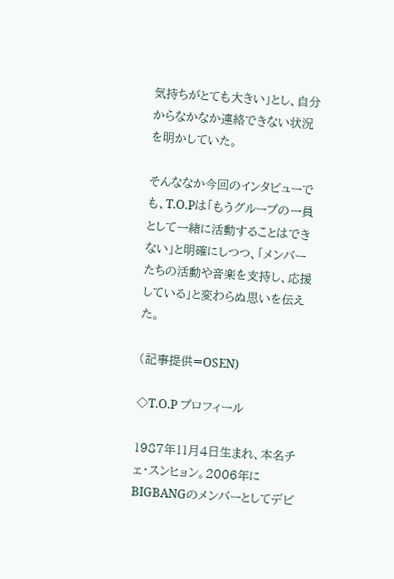気持ちがとても大きい」とし、自分からなかなか連絡できない状況を明かしていた。

そんななか今回のインタビューでも、T.O.Pは「もうグループの一員として一緒に活動することはできない」と明確にしつつ、「メンバーたちの活動や音楽を支持し、応援している」と変わらぬ思いを伝えた。

(記事提供=OSEN)

◇T.O.P プロフィール

1987年11月4日生まれ、本名チェ・スンヒョン。2006年にBIGBANGのメンバーとしてデビ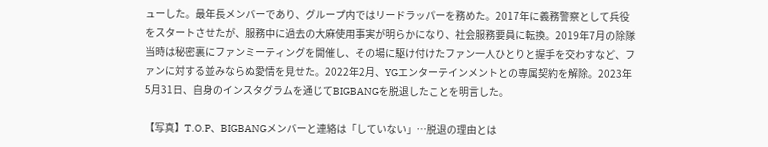ューした。最年長メンバーであり、グループ内ではリードラッパーを務めた。2017年に義務警察として兵役をスタートさせたが、服務中に過去の大麻使用事実が明らかになり、社会服務要員に転換。2019年7月の除隊当時は秘密裏にファンミーティングを開催し、その場に駆け付けたファン一人ひとりと握手を交わすなど、ファンに対する並みならぬ愛情を見せた。2022年2月、YGエンターテインメントとの専属契約を解除。2023年5月31日、自身のインスタグラムを通じてBIGBANGを脱退したことを明言した。

【写真】T.O.P、BIGBANGメンバーと連絡は「していない」…脱退の理由とは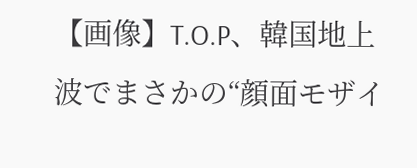【画像】T.O.P、韓国地上波でまさかの“顔面モザイ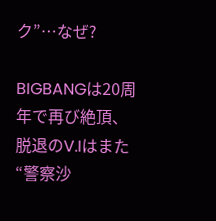ク”…なぜ?

BIGBANGは20周年で再び絶頂、脱退のV.Iはまた“警察沙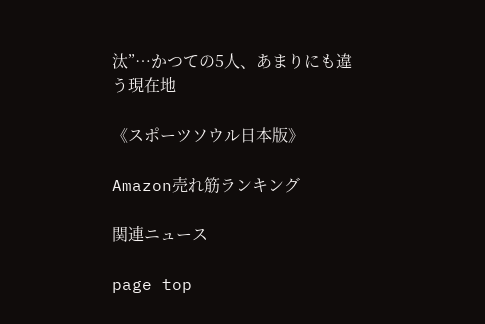汰”…かつての5人、あまりにも違う現在地

《スポーツソウル日本版》

Amazon売れ筋ランキング

関連ニュース

page top